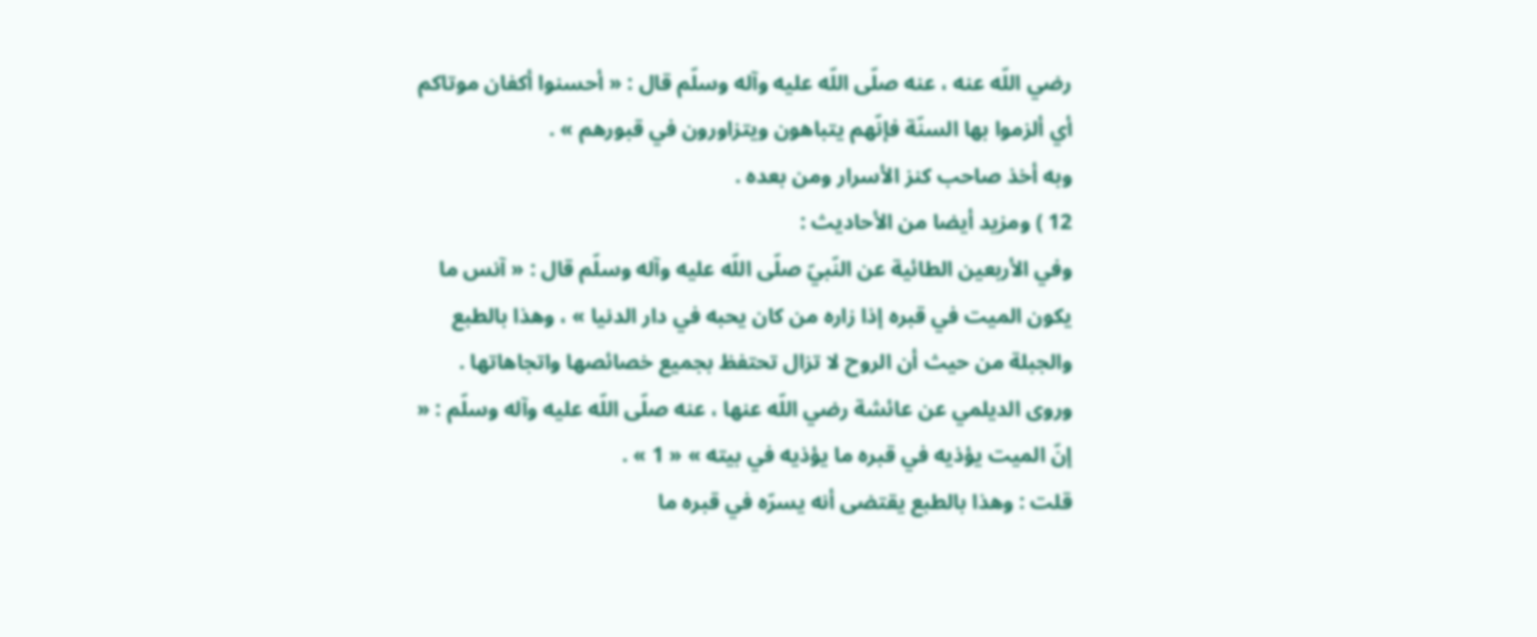رضي اللّه عنه ، عنه صلّى اللّه عليه وآله وسلّم قال : « أحسنوا أكفان موتاكم أي ألزموا بها السنّة فإنّهم يتباهون ويتزاورون في قبورهم » .
وبه أخذ صاحب كنز الأسرار ومن بعده .
12 ) ومزيد أيضا من الأحاديث :
وفي الأربعين الطائية عن النّبيّ صلّى اللّه عليه وآله وسلّم قال : « آنس ما يكون الميت في قبره إذا زاره من كان يحبه في دار الدنيا » ، وهذا بالطبع والجبلة من حيث أن الروح لا تزال تحتفظ بجميع خصائصها واتجاهاتها .
وروى الديلمي عن عائشة رضي اللّه عنها ، عنه صلّى اللّه عليه وآله وسلّم : « إنّ الميت يؤذيه في قبره ما يؤذيه في بيته » « 1 » .
قلت : وهذا بالطبع يقتضى أنه يسرّه في قبره ما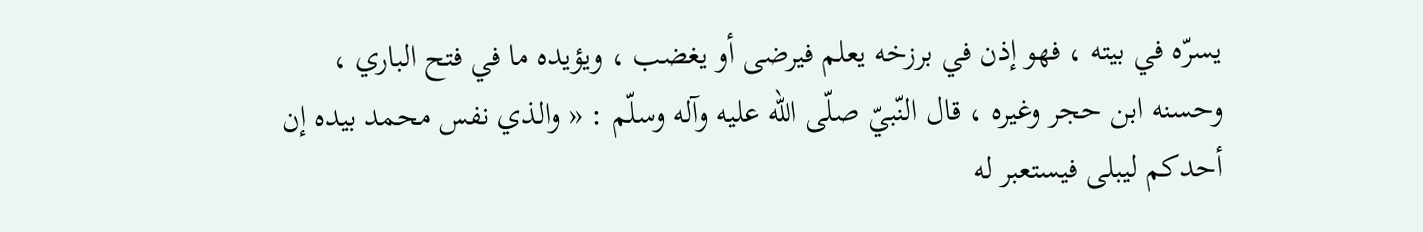يسرّه في بيته ، فهو إذن في برزخه يعلم فيرضى أو يغضب ، ويؤيده ما في فتح الباري ، وحسنه ابن حجر وغيره ، قال النّبيّ صلّى اللّه عليه وآله وسلّم : « والذي نفس محمد بيده إن أحدكم ليبلى فيستعبر له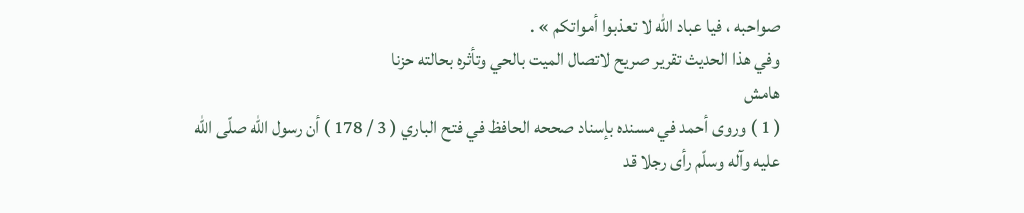صواحبه ، فيا عباد اللّه لا تعذبوا أمواتكم » .
وفي هذا الحديث تقرير صريح لاتصال الميت بالحي وتأثره بحالته حزنا
هامش
( 1 ) وروى أحمد في مسنده بإسناد صححه الحافظ في فتح الباري ( 3 / 178 ) أن رسول اللّه صلّى اللّه عليه وآله وسلّم رأى رجلا قد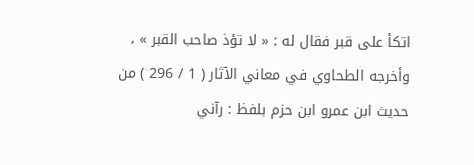اتكأ على قبر فقال له : « لا تؤذ صاحب القبر » ، وأخرجه الطحاوي في معاني الآثار ( 1 / 296 ) من حديث ابن عمرو ابن حزم بلفظ : رآني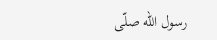رسول اللّه صلّى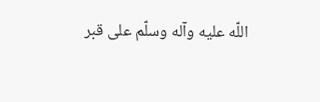اللّه عليه وآله وسلّم على قبر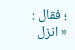؛ فقال : « انزل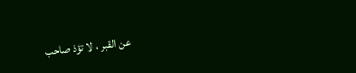عن القبر ، لا تؤذ صاحب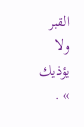القبر ولا يؤذيك » .